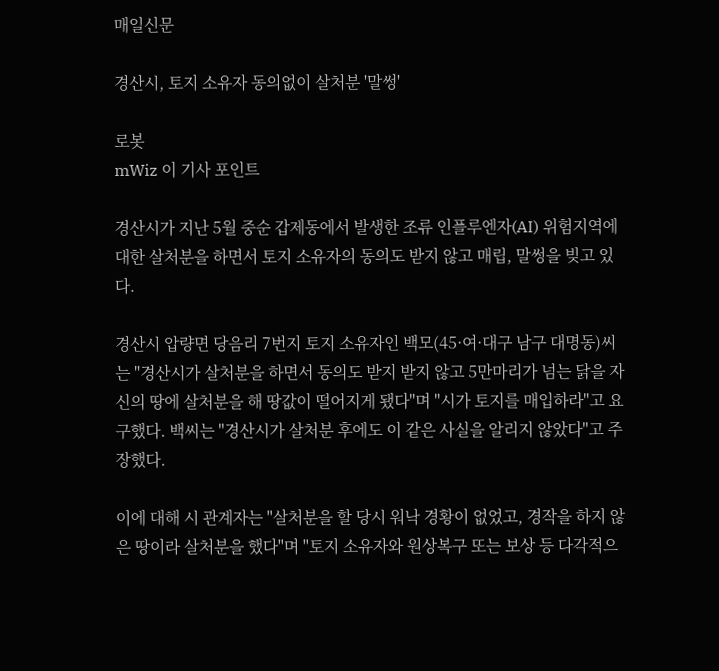매일신문

경산시, 토지 소유자 동의없이 살처분 '말썽'

로봇
mWiz 이 기사 포인트

경산시가 지난 5월 중순 갑제동에서 발생한 조류 인플루엔자(AI) 위험지역에 대한 살처분을 하면서 토지 소유자의 동의도 받지 않고 매립, 말썽을 빚고 있다.

경산시 압량면 당음리 7번지 토지 소유자인 백모(45·여·대구 남구 대명동)씨는 "경산시가 살처분을 하면서 동의도 받지 받지 않고 5만마리가 넘는 닭을 자신의 땅에 살처분을 해 땅값이 떨어지게 됐다"며 "시가 토지를 매입하라"고 요구했다. 백씨는 "경산시가 살처분 후에도 이 같은 사실을 알리지 않았다"고 주장했다.

이에 대해 시 관계자는 "살처분을 할 당시 워낙 경황이 없었고, 경작을 하지 않은 땅이라 살처분을 했다"며 "토지 소유자와 원상복구 또는 보상 등 다각적으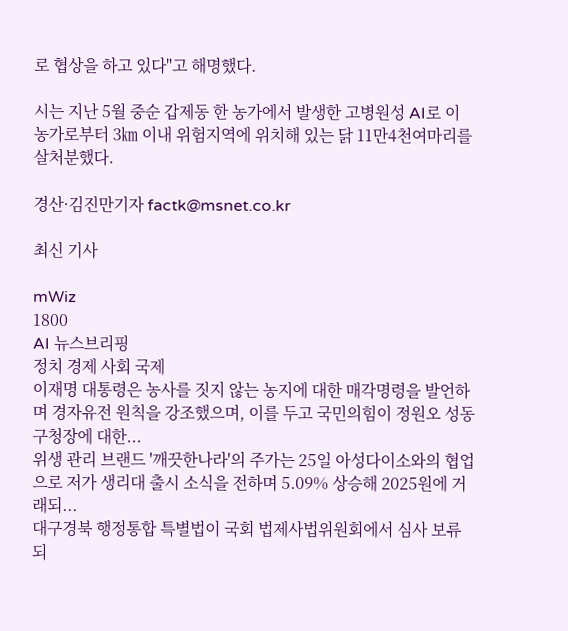로 협상을 하고 있다"고 해명했다.

시는 지난 5월 중순 갑제동 한 농가에서 발생한 고병원성 AI로 이 농가로부터 3㎞ 이내 위험지역에 위치해 있는 닭 11만4천여마리를 살처분했다.

경산·김진만기자 factk@msnet.co.kr

최신 기사

mWiz
1800
AI 뉴스브리핑
정치 경제 사회 국제
이재명 대통령은 농사를 짓지 않는 농지에 대한 매각명령을 발언하며 경자유전 원칙을 강조했으며, 이를 두고 국민의힘이 정원오 성동구청장에 대한...
위생 관리 브랜드 '깨끗한나라'의 주가는 25일 아성다이소와의 협업으로 저가 생리대 출시 소식을 전하며 5.09% 상승해 2025원에 거래되...
대구경북 행정통합 특별법이 국회 법제사법위원회에서 심사 보류되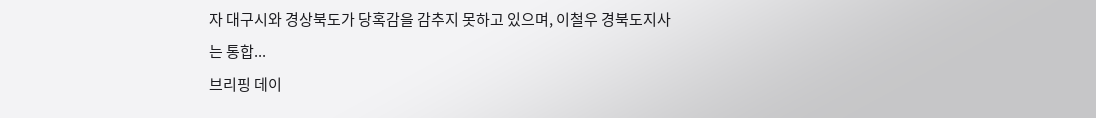자 대구시와 경상북도가 당혹감을 감추지 못하고 있으며, 이철우 경북도지사는 통합...
브리핑 데이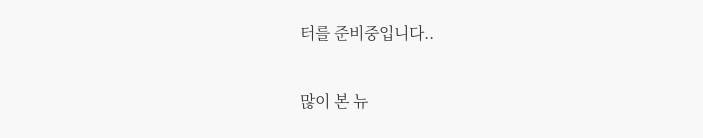터를 준비중입니다..

많이 본 뉴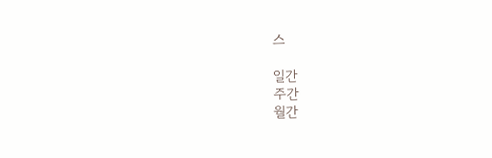스

일간
주간
월간